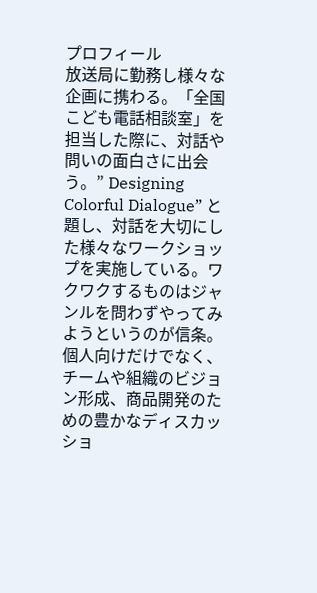プロフィール
放送局に勤務し様々な企画に携わる。「全国こども電話相談室」を担当した際に、対話や問いの面白さに出会う。” Designing Colorful Dialogue” と題し、対話を大切にした様々なワークショップを実施している。ワクワクするものはジャンルを問わずやってみようというのが信条。個人向けだけでなく、チームや組織のビジョン形成、商品開発のための豊かなディスカッショ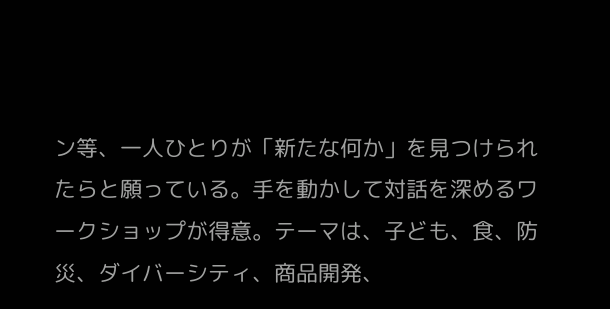ン等、一人ひとりが「新たな何か」を見つけられたらと願っている。手を動かして対話を深めるワークショップが得意。テーマは、子ども、食、防災、ダイバーシティ、商品開発、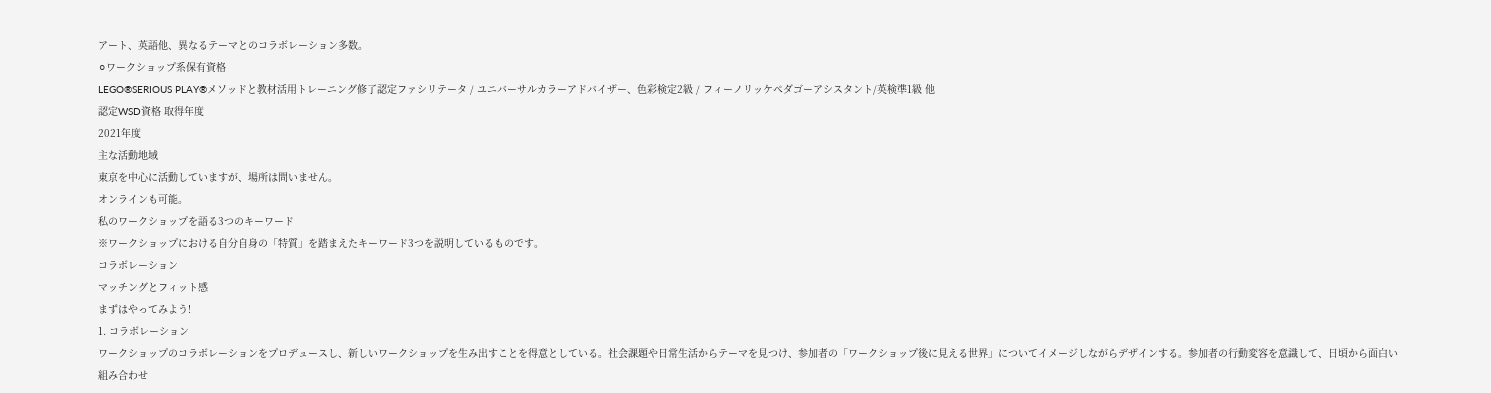アート、英語他、異なるテーマとのコラボレーション多数。
⚪ワークショップ系保有資格
LEGO®SERIOUS PLAY®メソッドと教材活用トレーニング修了認定ファシリテータ / ユニバーサルカラーアドバイザー、色彩検定2級 / フィーノリッケペダゴーアシスタント/英検準1級 他
認定WSD資格 取得年度
2021年度
主な活動地域
東京を中心に活動していますが、場所は問いません。
オンラインも可能。
私のワークショップを語る3つのキーワード
※ワークショップにおける自分自身の「特質」を踏まえたキーワード3つを説明しているものです。
コラボレーション
マッチングとフィット感
まずはやってみよう!
1. コラボレーション
ワークショップのコラボレーションをプロデュースし、新しいワークショップを生み出すことを得意としている。社会課題や日常生活からテーマを見つけ、参加者の「ワークショップ後に見える世界」についてイメージしながらデザインする。参加者の行動変容を意識して、日頃から面白い組み合わせ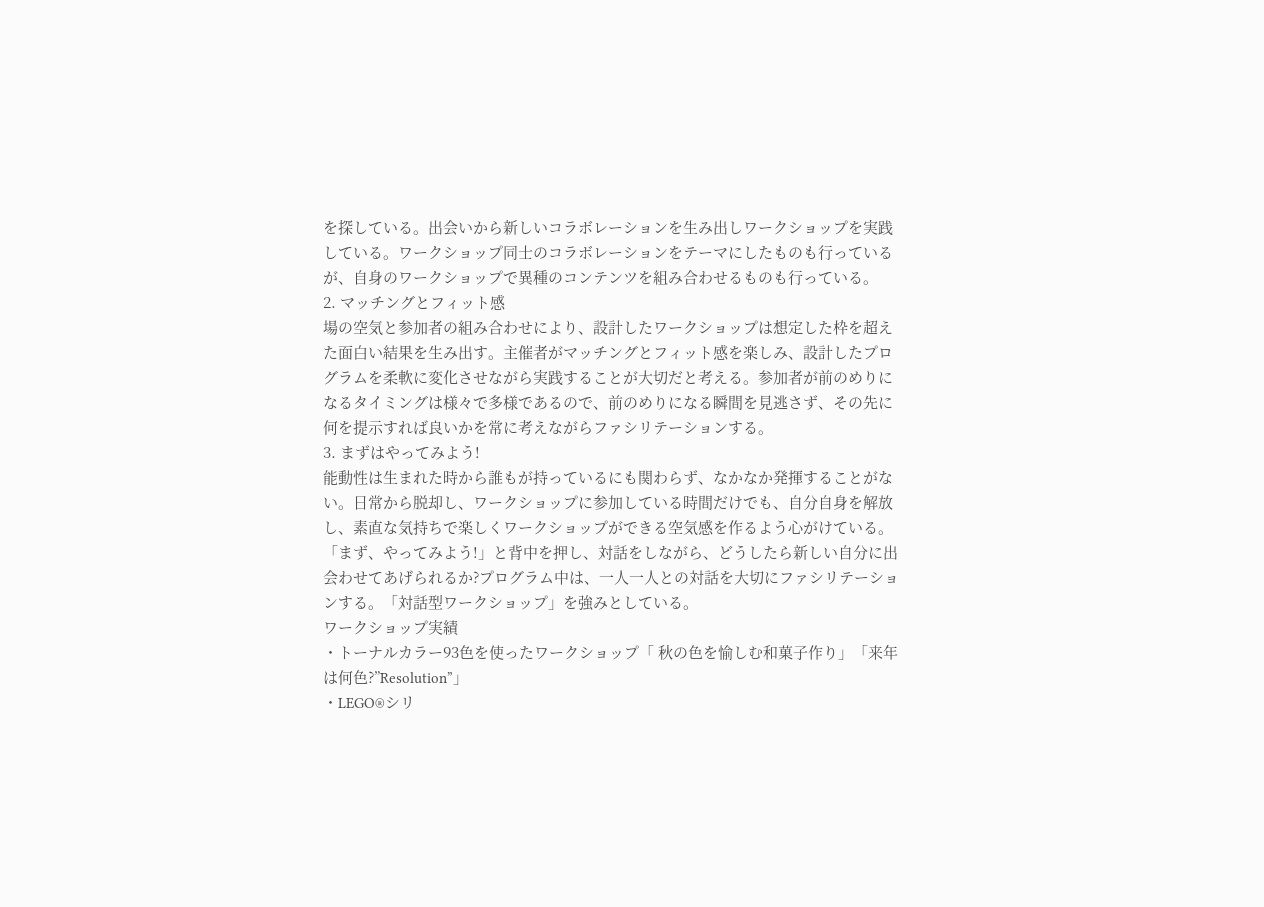を探している。出会いから新しいコラボレーションを生み出しワークショップを実践している。ワークショップ同士のコラボレーションをテーマにしたものも行っているが、自身のワークショップで異種のコンテンツを組み合わせるものも行っている。
2. マッチングとフィット感
場の空気と参加者の組み合わせにより、設計したワークショップは想定した枠を超えた面白い結果を生み出す。主催者がマッチングとフィット感を楽しみ、設計したプログラムを柔軟に変化させながら実践することが大切だと考える。参加者が前のめりになるタイミングは様々で多様であるので、前のめりになる瞬間を見逃さず、その先に何を提示すれば良いかを常に考えながらファシリテーションする。
3. まずはやってみよう!
能動性は生まれた時から誰もが持っているにも関わらず、なかなか発揮することがない。日常から脱却し、ワークショップに参加している時間だけでも、自分自身を解放し、素直な気持ちで楽しくワークショップができる空気感を作るよう心がけている。「まず、やってみよう!」と背中を押し、対話をしながら、どうしたら新しい自分に出会わせてあげられるか?プログラム中は、一人一人との対話を大切にファシリテーションする。「対話型ワークショップ」を強みとしている。
ワークショップ実績
・トーナルカラー93色を使ったワークショップ「 秋の色を愉しむ和菓子作り」「来年は何色?”Resolution”」
・LEGO®シリ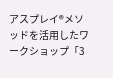アスプレイ®メソッドを活用したワークショップ「3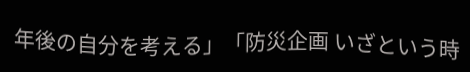年後の自分を考える」「防災企画 いざという時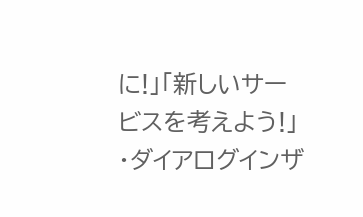に!」「新しいサービスを考えよう!」
・ダイアログインザ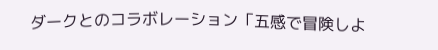ダークとのコラボレーション「五感で冒険しよ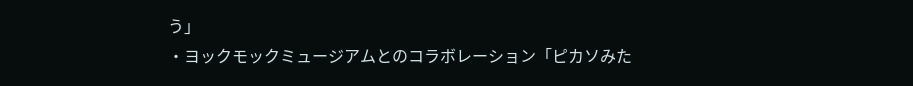う」
・ヨックモックミュージアムとのコラボレーション「ピカソみた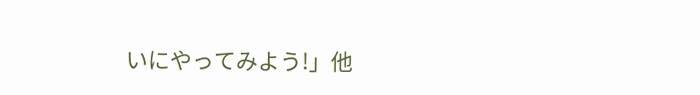いにやってみよう!」他